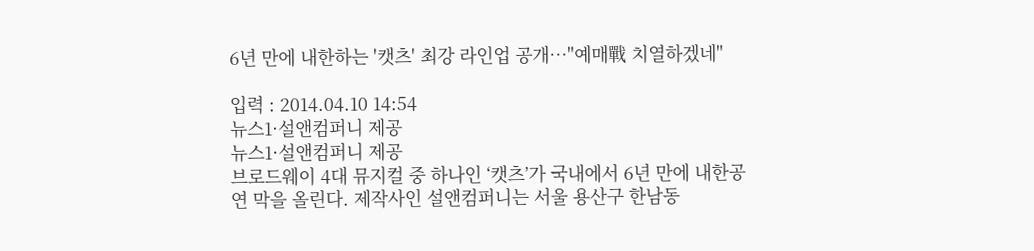6년 만에 내한하는 '캣츠' 최강 라인업 공개…"예매戰 치열하겠네"

입력 : 2014.04.10 14:54
뉴스1·설앤컴퍼니 제공
뉴스1·설앤컴퍼니 제공
브로드웨이 4대 뮤지컬 중 하나인 ‘캣츠’가 국내에서 6년 만에 내한공연 막을 올린다. 제작사인 설앤컴퍼니는 서울 용산구 한남동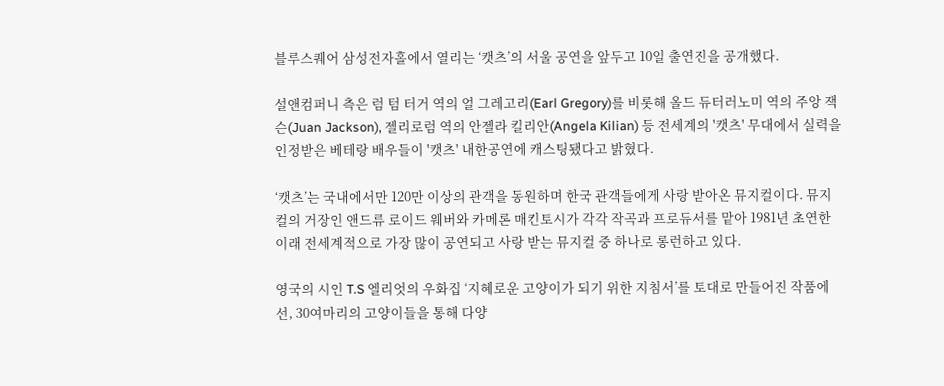블루스퀘어 삼성전자홀에서 열리는 ‘캣츠’의 서울 공연을 앞두고 10일 출연진을 공개했다.

설앤컴퍼니 측은 럼 텀 터거 역의 얼 그레고리(Earl Gregory)를 비롯해 올드 듀터러노미 역의 주앙 잭슨(Juan Jackson), 젤리로럼 역의 안젤라 킬리안(Angela Kilian) 등 전세계의 '캣츠' 무대에서 실력을 인정받은 베테랑 배우들이 '캣츠' 내한공연에 캐스팅됐다고 밝혔다.

‘캣츠’는 국내에서만 120만 이상의 관객을 동원하며 한국 관객들에게 사랑 받아온 뮤지컬이다. 뮤지컬의 거장인 앤드류 로이드 웨버와 카메론 매킨토시가 각각 작곡과 프로듀서를 맡아 1981년 초연한 이래 전세계적으로 가장 많이 공연되고 사랑 받는 뮤지컬 중 하나로 롱런하고 있다.

영국의 시인 T.S 엘리엇의 우화집 ‘지혜로운 고양이가 되기 위한 지침서’를 토대로 만들어진 작품에선, 30여마리의 고양이들을 통해 다양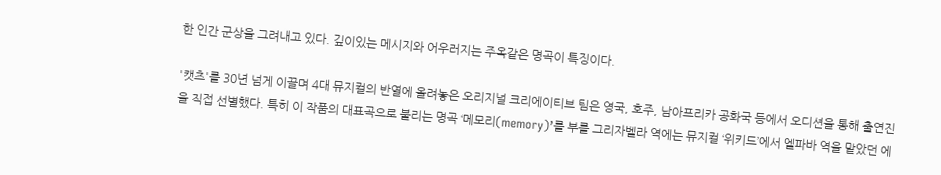한 인간 군상을 그려내고 있다. 깊이있는 메시지와 어우러지는 주옥같은 명곡이 특징이다.

'캣츠'를 30년 넘게 이끌며 4대 뮤지컬의 반열에 올려놓은 오리지널 크리에이티브 팀은 영국, 호주, 남아프리카 공화국 등에서 오디션을 통해 출연진을 직접 선별했다. 특히 이 작품의 대표곡으로 불리는 명곡 ‘메모리(memory)’를 부를 그리자벨라 역에는 뮤지컬 ‘위키드’에서 엘파바 역을 맡았던 에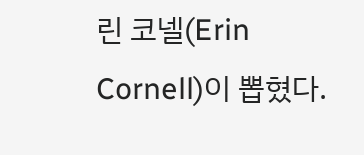린 코넬(Erin Cornell)이 뽑혔다.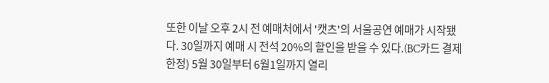또한 이날 오후 2시 전 예매처에서 '캣츠'의 서울공연 예매가 시작됐다. 30일까지 예매 시 전석 20%의 할인을 받을 수 있다.(BC카드 결제 한정) 5월 30일부터 6월1일까지 열리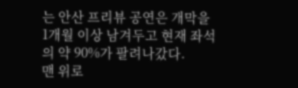는 안산 프리뷰 공연은 개막을 1개월 이상 남겨두고 현재 좌석의 약 90%가 팔려나갔다.
맨 위로